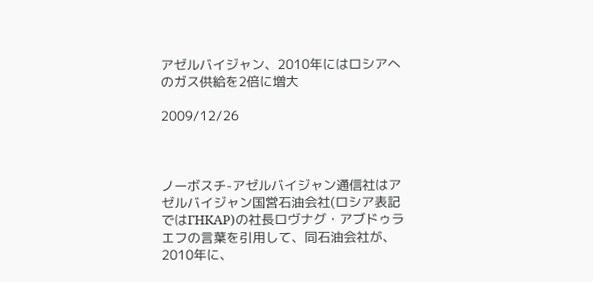アゼルバイジャン、2010年にはロシアへのガス供給を2倍に増大

2009/12/26



ノーボスチ-アゼルバイジャン通信社はアゼルバイジャン国営石油会社(ロシア表記ではГНКАР)の社長ロヴナグ・アブドゥラエフの言葉を引用して、同石油会社が、2010年に、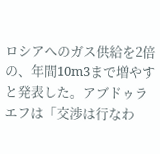ロシアへのガス供給を2倍の、年間10m3まで増やすと発表した。アブドゥラエフは「交渉は行なわ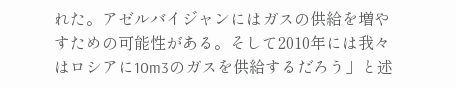れた。アゼルバイジャンにはガスの供給を増やすための可能性がある。そして2010年には我々はロシアに10m3のガスを供給するだろう」と述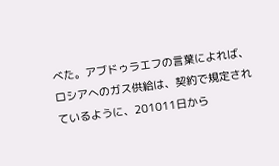べた。アブドゥラエフの言葉によれば、ロシアへのガス供給は、契約で規定されているように、201011日から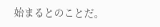始まるとのことだ。